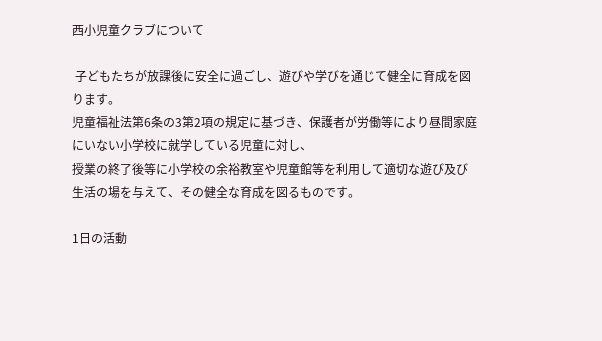西小児童クラブについて

 子どもたちが放課後に安全に過ごし、遊びや学びを通じて健全に育成を図ります。
児童福祉法第6条の3第2項の規定に基づき、保護者が労働等により昼間家庭にいない小学校に就学している児童に対し、
授業の終了後等に小学校の余裕教室や児童館等を利用して適切な遊び及び生活の場を与えて、その健全な育成を図るものです。

1日の活動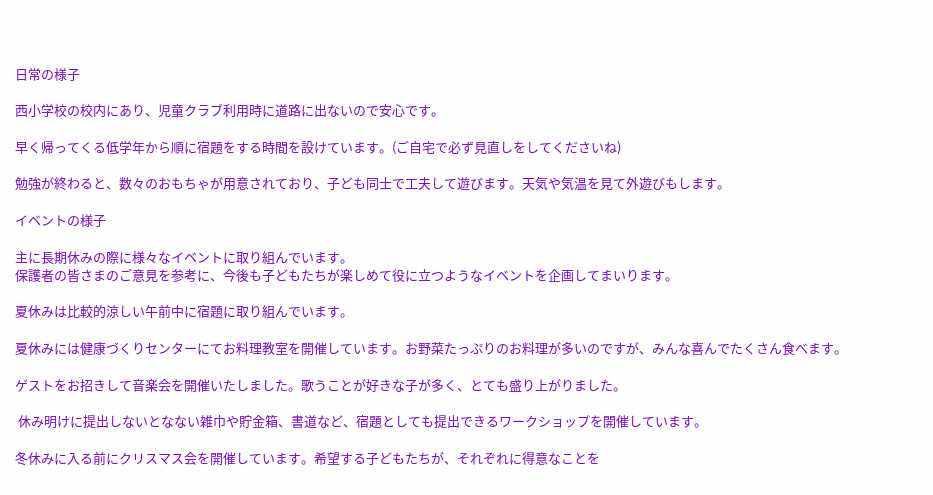日常の様子

西小学校の校内にあり、児童クラブ利用時に道路に出ないので安心です。

早く帰ってくる低学年から順に宿題をする時間を設けています。(ご自宅で必ず見直しをしてくださいね)

勉強が終わると、数々のおもちゃが用意されており、子ども同士で工夫して遊びます。天気や気温を見て外遊びもします。

イベントの様子

主に長期休みの際に様々なイベントに取り組んでいます。
保護者の皆さまのご意見を参考に、今後も子どもたちが楽しめて役に立つようなイベントを企画してまいります。

夏休みは比較的涼しい午前中に宿題に取り組んでいます。

夏休みには健康づくりセンターにてお料理教室を開催しています。お野菜たっぷりのお料理が多いのですが、みんな喜んでたくさん食べます。

ゲストをお招きして音楽会を開催いたしました。歌うことが好きな子が多く、とても盛り上がりました。

 休み明けに提出しないとなない雑巾や貯金箱、書道など、宿題としても提出できるワークショップを開催しています。

冬休みに入る前にクリスマス会を開催しています。希望する子どもたちが、それぞれに得意なことを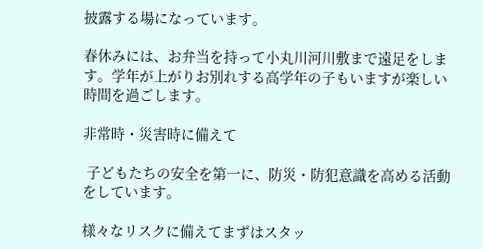披露する場になっています。

春休みには、お弁当を持って小丸川河川敷まで遠足をします。学年が上がりお別れする高学年の子もいますが楽しい時間を過ごします。

非常時・災害時に備えて

 子どもたちの安全を第一に、防災・防犯意識を高める活動をしています。

様々なリスクに備えてまずはスタッ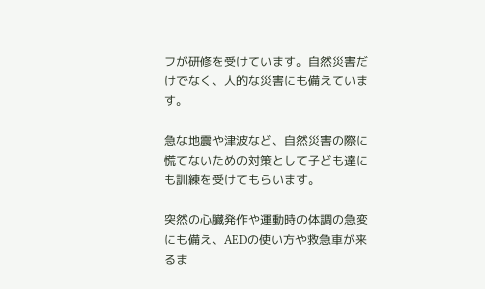フが研修を受けています。自然災害だけでなく、人的な災害にも備えています。

急な地震や津波など、自然災害の際に慌てないための対策として子ども達にも訓練を受けてもらいます。

突然の心臓発作や運動時の体調の急変にも備え、AEDの使い方や救急車が来るま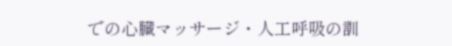での心臓マッサージ・人工呼吸の訓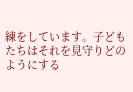練をしています。子どもたちはそれを見守りどのようにする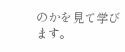のかを見て学びます。